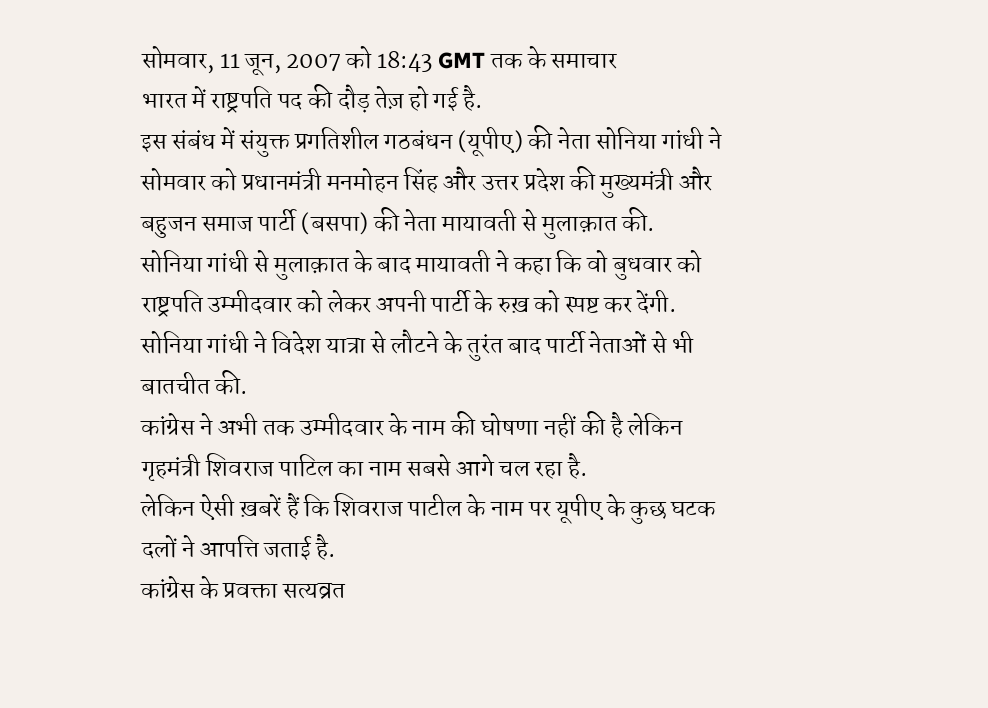सोमवार, 11 जून, 2007 को 18:43 GMT तक के समाचार
भारत में राष्ट्रपति पद की दौड़ तेज़ हो गई है.
इस संबंध में संयुक्त प्रगतिशील गठबंधन (यूपीए) की नेता सोनिया गांधी ने सोमवार को प्रधानमंत्री मनमोहन सिंह और उत्तर प्रदेश की मुख्यमंत्री और बहुजन समाज पार्टी (बसपा) की नेता मायावती से मुलाक़ात की.
सोनिया गांधी से मुलाक़ात के बाद मायावती ने कहा कि वो बुधवार को राष्ट्रपति उम्मीदवार को लेकर अपनी पार्टी के रुख़ को स्पष्ट कर देंगी.
सोनिया गांधी ने विदेश यात्रा से लौटने के तुरंत बाद पार्टी नेताओं से भी बातचीत की.
कांग्रेस ने अभी तक उम्मीदवार के नाम की घोषणा नहीं की है लेकिन गृहमंत्री शिवराज पाटिल का नाम सबसे आगे चल रहा है.
लेकिन ऐसी ख़बरें हैं कि शिवराज पाटील के नाम पर यूपीए के कुछ घटक दलों ने आपत्ति जताई है.
कांग्रेस के प्रवक्ता सत्यव्रत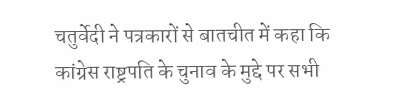चतुर्वेदी ने पत्रकारों से बातचीत में कहा कि कांग्रेस राष्ट्रपति के चुनाव के मुद्दे पर सभी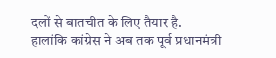दलों से बातचीत के लिए तैयार है.
हालांकि कांग्रेस ने अब तक पूर्व प्रधानमंत्री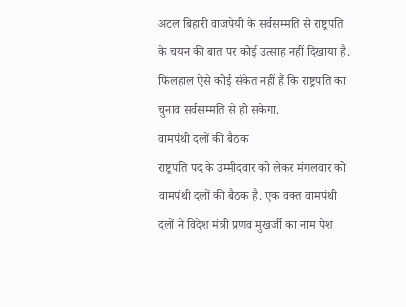अटल बिहारी वाजपेयी के सर्वसम्मति से राष्ट्रपति के चयन की बात पर कोई उत्साह नहीं दिखाया है.
फिलहाल ऐसे कोई संकेत नहीं हैं कि राष्ट्रपति का चुनाव सर्वसम्मति से हो सकेगा.
वामपंथी दलों की बैठक
राष्ट्रपति पद के उम्मीदवार को लेकर मंगलवार को वामपंथी दलों की बैठक है. एक वक्त वामपंथी दलों ने विदेश मंत्री प्रणव मुखर्जी का नाम पेश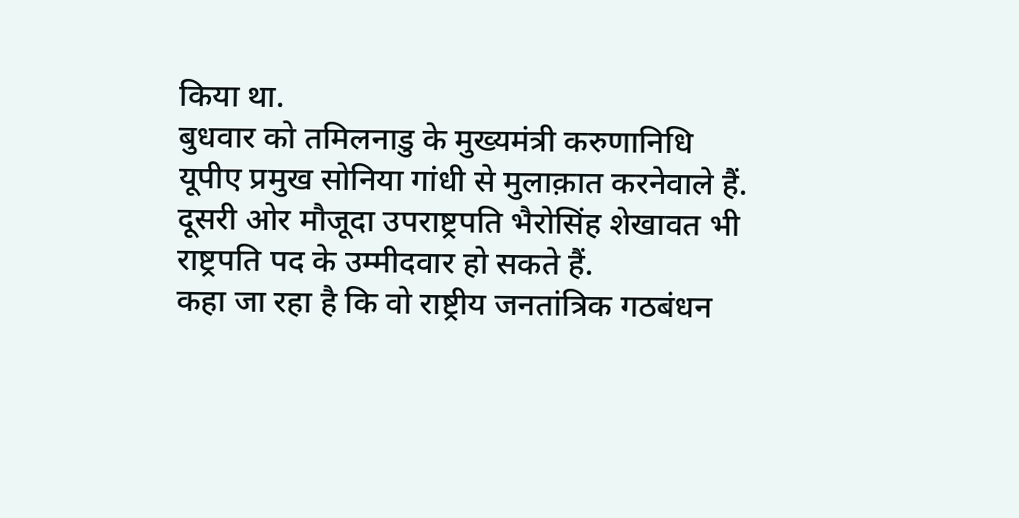किया था.
बुधवार को तमिलनाडु के मुख्यमंत्री करुणानिधि यूपीए प्रमुख सोनिया गांधी से मुलाक़ात करनेवाले हैं.
दूसरी ओर मौजूदा उपराष्ट्रपति भैरोसिंह शेखावत भी राष्ट्रपति पद के उम्मीदवार हो सकते हैं.
कहा जा रहा है कि वो राष्ट्रीय जनतांत्रिक गठबंधन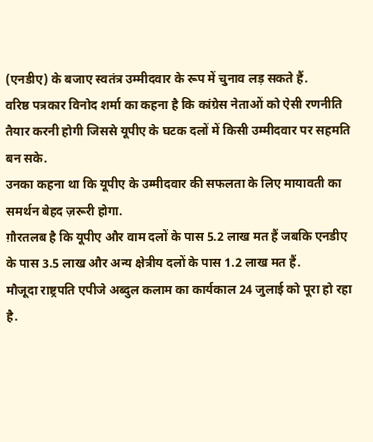(एनडीए) के बजाए स्वतंत्र उम्मीदवार के रूप में चुनाव लड़ सकते हैं.
वरिष्ठ पत्रकार विनोद शर्मा का कहना है कि कांग्रेस नेताओं को ऐसी रणनीति तैयार करनी होगी जिससे यूपीए के घटक दलों में किसी उम्मीदवार पर सहमति बन सके.
उनका कहना था कि यूपीए के उम्मीदवार की सफलता के लिए मायावती का समर्थन बेहद ज़रूरी होगा.
ग़ौरतलब है कि यूपीए और वाम दलों के पास 5.2 लाख मत हैं जबकि एनडीए के पास 3.5 लाख और अन्य क्षेत्रीय दलों के पास 1.2 लाख मत हैं.
मौजूदा राष्ट्रपति एपीजे अब्दुल कलाम का कार्यकाल 24 जुलाई को पूरा हो रहा है.